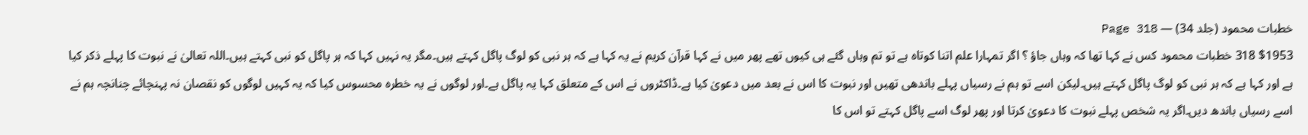خطبات محمود (جلد 34) — Page 318
$1953 318 خطبات محمود کس نے کہا تھا کہ وہاں جاؤ ؟ اگر تمہارا علم اتنا کوتاہ ہے تو تم وہاں گئے ہی کیوں تھے پھر میں نے کہا قرآن کریم نے یہ کہا ہے کہ ہر نبی کو لوگ پاگل کہتے ہیں۔مگر یہ نہیں کہا کہ ہر پاگل کو نبی کہتے ہیں۔اللہ تعالیٰ نے نبوت کا پہلے ذکر کیا ہے اور کہا ہے کہ ہر نبی کو لوگ پاگل کہتے ہیں۔لیکن اسے تو ہم نے رسیاں پہلے باندھی تھیں اور نبوت کا اس نے بعد میں دعویٰ کیا ہے۔ڈاکٹروں نے اس کے متعلق کہا یہ پاگل ہے۔اور لوگوں نے یہ خطرہ محسوس کیا کہ یہ کہیں لوگوں کو نقصان نہ پہنچائے چنانچہ ہم نے اسے رسیاں باندھ دیں۔اگر یہ شخص پہلے نبوت کا دعویٰ کرتا اور پھر لوگ اسے پاگل کہتے تو اس کا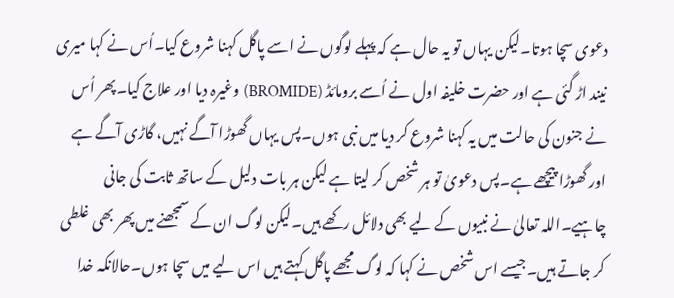دعوی سچا ہوتا۔لیکن یہاں تو یہ حال ہے کہ پہلے لوگوں نے اسے پاگل کہنا شروع کیا۔اُس نے کہا میری نیند اڑ گئی ہے اور حضرت خلیفہ اول نے اُسے برومائڈ (BROMIDE) وغیرہ دیا اور علاج کیا۔پھر اُس نے جنون کی حالت میں یہ کہنا شروع کر دیا میں نبی ہوں۔پس یہاں گھوڑا آگے نہیں، گاڑی آگے ہے اور گھوڑا پیچھے ہے۔پس دعویٰ تو ہر شخص کر لیتا ہے لیکن ہر بات دلیل کے ساتھ ثابت کی جانی چاہیے۔اللہ تعالیٰ نے نبیوں کے لیے بھی دلائل رکھے ہیں۔لیکن لوگ ان کے سمجھنے میں پھر بھی غلطی کر جاتے ہیں۔جیسے اس شخص نے کہا کہ لوگ مجھے پاگل کہتے ہیں اس لیے میں سچا ہوں۔حالانکہ خدا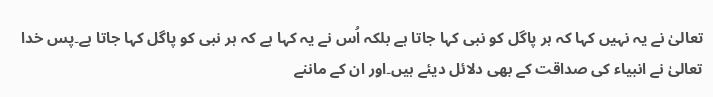تعالیٰ نے یہ نہیں کہا کہ ہر پاگل کو نبی کہا جاتا ہے بلکہ اُس نے یہ کہا ہے کہ ہر نبی کو پاگل کہا جاتا ہے۔پس خدا تعالیٰ نے انبیاء کی صداقت کے بھی دلائل دیئے ہیں۔اور ان کے ماننے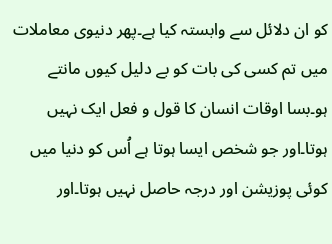کو ان دلائل سے وابستہ کیا ہے۔پھر دنیوی معاملات میں تم کسی کی بات کو بے دلیل کیوں مانتے ہو۔بسا اوقات انسان کا قول و فعل ایک نہیں ہوتا۔اور جو شخص ایسا ہوتا ہے اُس کو دنیا میں کوئی پوزیشن اور درجہ حاصل نہیں ہوتا۔اور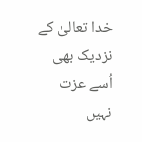خدا تعالیٰ کے نزدیک بھی اُسے عزت نہیں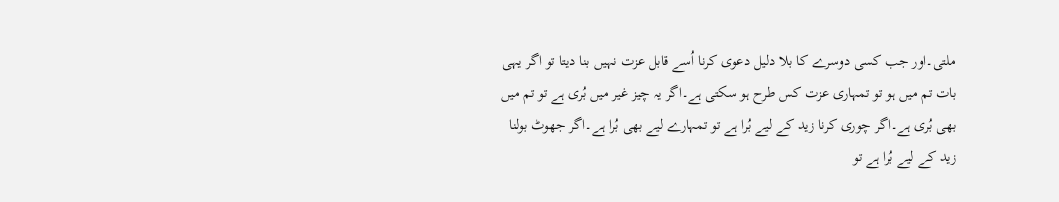ملتی۔اور جب کسی دوسرے کا بلا دلیل دعوی کرنا اُسے قابل عزت نہیں بنا دیتا تو اگر یہی بات تم میں ہو تو تمہاری عزت کس طرح ہو سکتی ہے۔اگر یہ چیز غیر میں بُری ہے تو تم میں بھی بُری ہے۔اگر چوری کرنا زید کے لیے بُرا ہے تو تمہارے لیے بھی بُرا ہے۔اگر جھوٹ بولنا زید کے لیے بُرا ہے تو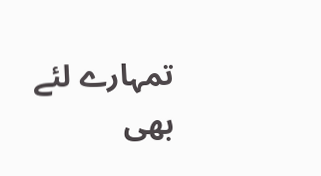تمہارے لئے بھی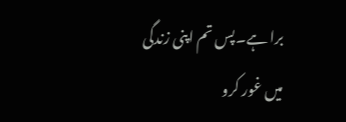برا ہے۔پس تم اپنی زندگی میں غور کرو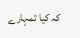کہ کیا تمہارے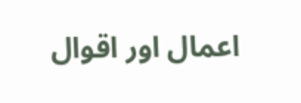اعمال اور اقوال